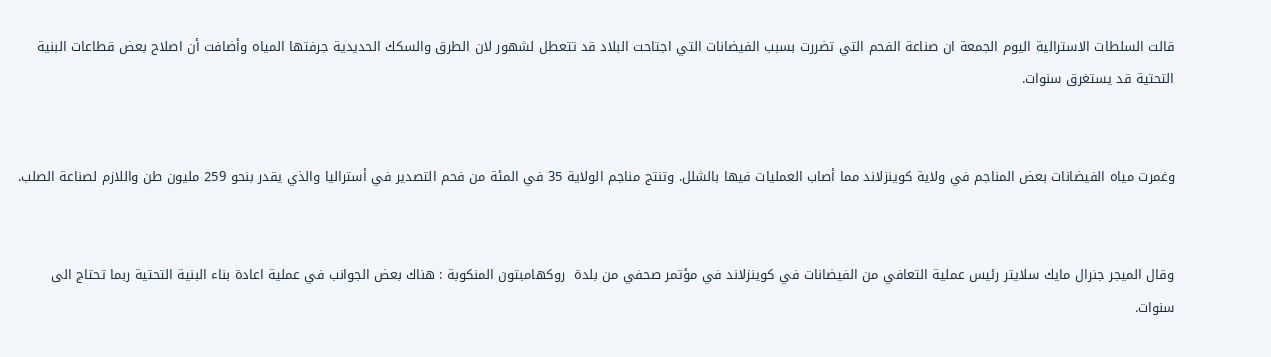قالت السلطات الاسترالية اليوم الجمعة ان صناعة الفحم التي تضررت بسبب الفيضانات التي اجتاحت البلاد قد تتعطل لشهور لان الطرق والسكك الحديدية جرفتها المياه وأضافت أن اصلاح بعض قطاعات البنية التحتية قد يستغرق سنوات.


وغمرت مياه الفيضانات بعض المناجم في ولاية كوينزلاند مما أصاب العمليات فيها بالشلل. وتنتج مناجم الولاية 35 في المئة من فحم التصدير في أستراليا والذي يقدر بنحو 259 مليون طن واللازم لصناعة الصلب.


وقال الميجر جنرال مايك سلايتر رئيس عملية التعافي من الفيضانات في كوينزلاند في مؤتمر صحفي من بلدة  روكهامبتون المنكوبة : هناك بعض الجوانب في عملية اعادة بناء البنية التحتية ربما تحتاج الى سنوات.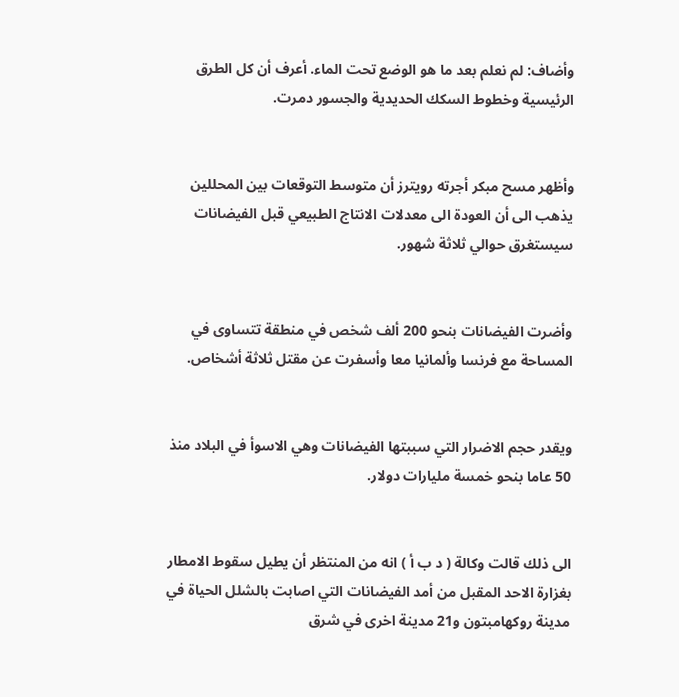وأضاف: لم نعلم بعد ما هو الوضع تحت الماء. أعرف أن كل الطرق الرئيسية وخطوط السكك الحديدية والجسور دمرت.


وأظهر مسح مبكر أجرته رويترز أن متوسط التوقعات بين المحللين يذهب الى أن العودة الى معدلات الانتاج الطبيعي قبل الفيضانات سيستغرق حوالي ثلاثة شهور.


وأضرت الفيضانات بنحو 200 ألف شخص في منطقة تتساوى في المساحة مع فرنسا وألمانيا معا وأسفرت عن مقتل ثلاثة أشخاص.


ويقدر حجم الاضرار التي سببتها الفيضانات وهي الاسوأ في البلاد منذ 50 عاما بنحو خمسة مليارات دولار.


الى ذلك قالت وكالة ( د ب أ ) انه من المنتظر أن يطيل سقوط الامطار بغزارة الاحد المقبل من أمد الفيضانات التي اصابت بالشلل الحياة في مدينة روكهامبتون و21 مدينة اخرى في شرق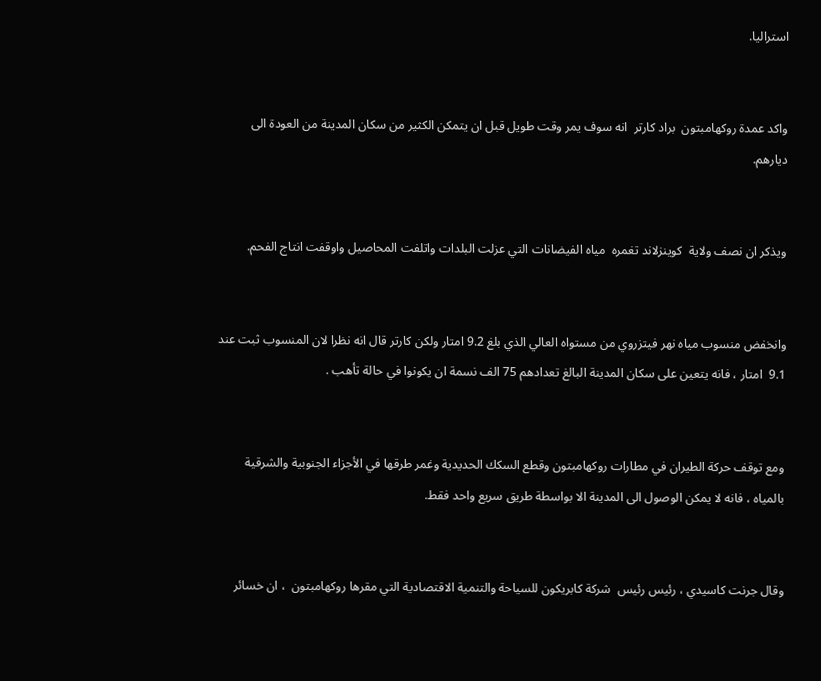استراليا.


واكد عمدة روكهامبتون  براد كارتر  انه سوف يمر وقت طويل قبل ان يتمكن الكثير من سكان المدينة من العودة الى ديارهم.


ويذكر ان نصف ولاية  كوينزلاند تغمره  مياه الفيضانات التي عزلت البلدات واتلفت المحاصيل واوقفت انتاج الفحم.


وانخفض منسوب مياه نهر فيتزروي من مستواه العالي الذي بلغ 9.2 امتار ولكن كارتر قال انه نظرا لان المنسوب ثبت عند 9.1  امتار ، فانه يتعين على سكان المدينة البالغ تعدادهم 75 الف نسمة ان يكونوا في حالة تأهب .


ومع توقف حركة الطيران في مطارات روكهامبتون وقطع السكك الحديدية وغمر طرقها في الأجزاء الجنوبية والشرقية  بالمياه ، فانه لا يمكن الوصول الى المدينة الا بواسطة طريق سريع واحد فقط.


وقال جرنت كاسيدي ، رئيس رئيس  شركة كابريكون للسياحة والتنمية الاقتصادية التي مقرها روكهامبتون  ، ان خسائر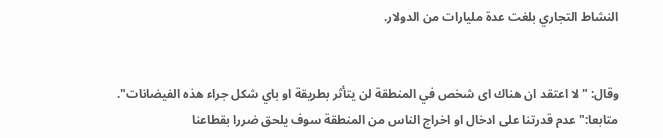النشاط التجاري بلغت عدة مليارات من الدولار.


وقال: " لا اعتقد ان هناك اى شخص في المنطقة لن يتأثر بطريقة او باي شكل جراء هذه الفيضانات". متابعا:" عدم قدرتنا على ادخال او اخراج الناس من المنطقة سوف يلحق ضررا بقطاعنا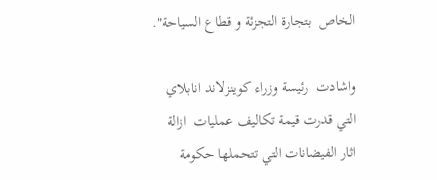الخاص  بتجارة التجزئة و قطاع السياحة".

واشادت  رئيسة وزراء كوينزلاند انابلاي  التي قدرت قيمة تكاليف عمليات  ازالة اثار الفيضانات التي تتحملها حكومة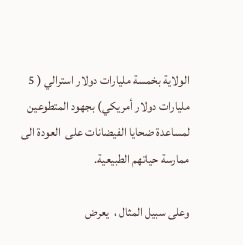الولاية بخمسة مليارات دولار استرالي ( 5 مليارات دولار أمريكي) بجهود المتطوعين لمساعدة ضحايا الفيضانات على  العودة الى ممارسة حياتهم الطبيعية.

وعلى سبيل المثال ،  يعرض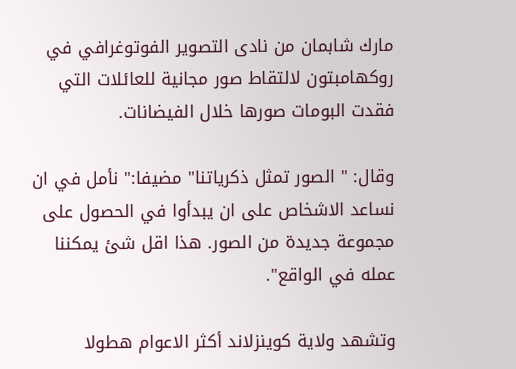مارك شابمان من نادى التصوير الفوتوغرافي في روكهامبتون لالتقاط صور مجانية للعائلات التي فقدت البومات صورها خلال الفيضانات.

وقال: " الصور تمثل ذكرياتنا" مضيفا:" نأمل في ان نساعد الاشخاص على ان يبدأوا في الحصول على مجموعة جديدة من الصور. هذا اقل شئ يمكننا عمله في الواقع".

وتشهد ولاية كوينزلاند أكثر الاعوام هطولا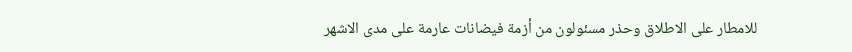للامطار على الاطلاق وحذر مسئولون من أزمة فيضانات عارمة على مدى الاشهر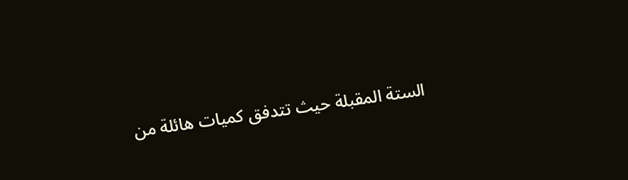الستة المقبلة حيث تتدفق كميات هائلة من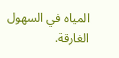المياه في السهول الغارقة.